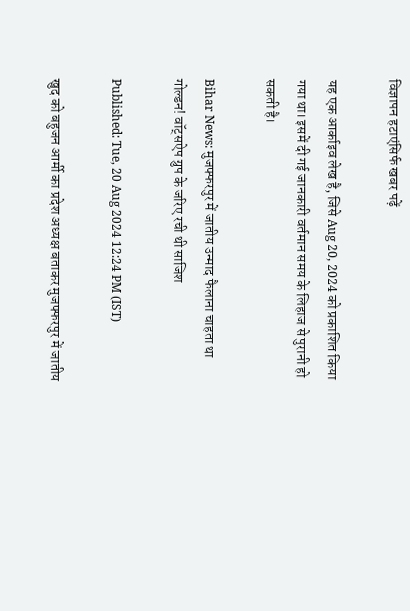विज्ञापन हटाएंसिर्फ खबर पढ़ें

यह एक आर्काइव लेख है, जिसे Aug 20, 2024 को प्रकाशित किया गया था। इसमें दी गई जानकारी वर्तमान समय के लिहाज से पुरानी हो सकती है।

Bihar News: मुजफ्फरपुर में जातीय उन्माद फैलाना चाहता था गोल्डन! वॉट्सऐप ग्रुप के जरिए रची थी साजिश

Published: Tue, 20 Aug 2024 12:24 PM (IST)

खुद को बहुजन आर्मी का प्रदेश अध्यक्ष बताकर मुजफ्फरपुर में जातीय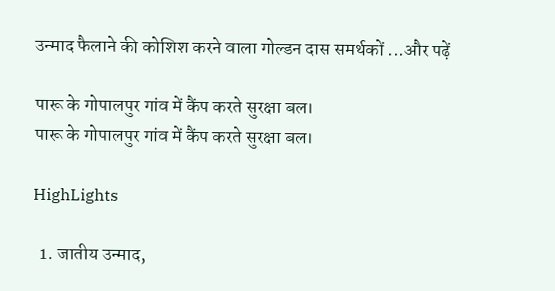उन्माद फैलाने की कोशिश करने वाला गोल्डन दास समर्थकों ...और पढ़ें

पारू के गोपालपुर गांव में कैंप करते सुरक्षा बल।
पारू के गोपालपुर गांव में कैंप करते सुरक्षा बल।

HighLights

  1. जातीय उन्माद,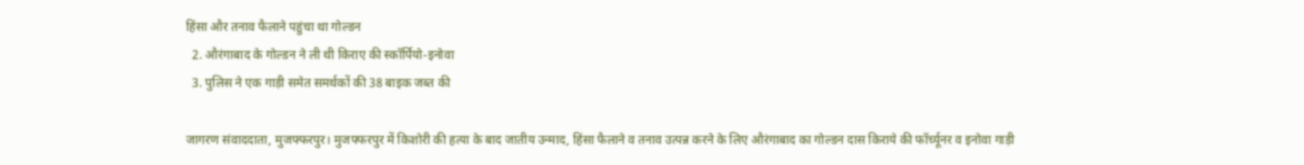हिंसा और तनाव फैलाने पहुंचा था गोल्डन
  2. औरंगाबाद के गोल्डन ने ली थी किराए की स्कॉर्पियो-इनोवा
  3. पुलिस ने एक गाड़ी समेत समर्थकों की 38 बाइक जब्त की

जागरण संवाददाता, मुजफ्फरपुर। मुजफ्फरपुर में किशोरी की हत्या के बाद जातीय उन्माद, हिंसा फैलाने व तनाव उत्पन्न करने के लिए औरंगाबाद का गोल्डन दास किराये की फॉर्च्यूनर व इनोवा गाड़ी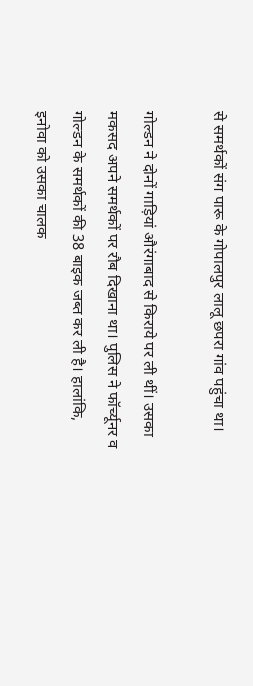से समर्थकों संग पारू के गोपालपुर लालू छपरा गांव पहुंचा था।

गोल्डन ने दोनों गाड़ियां औरंगाबाद से किराये पर ली थीं। उसका मकसद अपने समर्थकों पर रौब दिखाना था। पुलिस ने फॉर्च्यूनर व गोल्डन के समर्थकों की 38 बाइक जब्त कर ली है। हालांकि, इनोवा को उसका चालक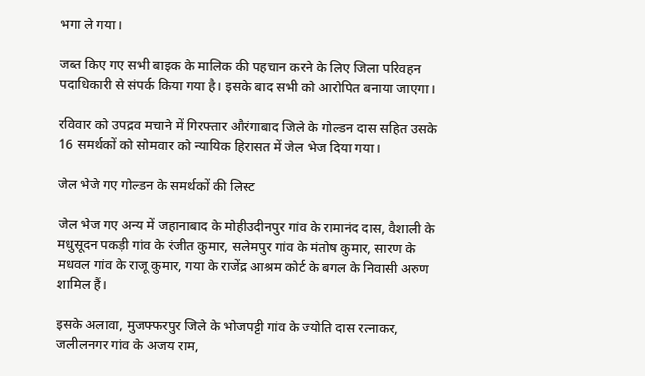भगा ले गया।

जब्त किए गए सभी बाइक के मालिक की पहचान करने के लिए जिला परिवहन पदाधिकारी से संपर्क किया गया है। इसके बाद सभी को आरोपित बनाया जाएगा।

रविवार को उपद्रव मचाने में गिरफ्तार औरंगाबाद जिले के गोल्डन दास सहित उसके 16 समर्थकों को सोमवार को न्यायिक हिरासत में जेल भेज दिया गया।

जेल भेजे गए गोल्डन के समर्थकों की लिस्ट

जेल भेज गए अन्य में जहानाबाद के मोहीउदीनपुर गांव के रामानंद दास, वैशाली के मधुसूदन पकड़ी गांव के रंजीत कुमार, सलेमपुर गांव के मंतोष कुमार, सारण के मधवल गांव के राजू कुमार, गया के राजेंद्र आश्रम कोर्ट के बगल के निवासी अरुण शामिल हैं।

इसके अलावा, मुजफ्फरपुर जिले के भोजपट्टी गांव के ज्योति दास रत्नाकर, जलीलनगर गांव के अजय राम,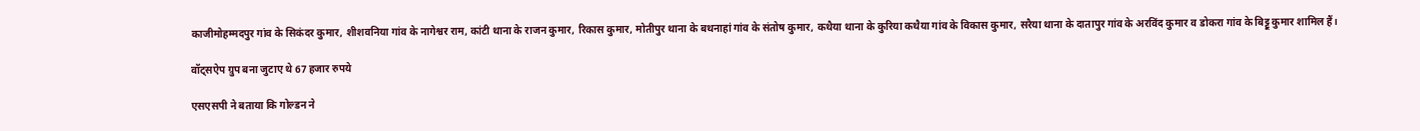काजीमोहम्मदपुर गांव के सिकंदर कुमार, शीशवनिया गांव के नागेश्वर राम, कांटी थाना के राजन कुमार, रिकास कुमार, मोतीपुर थाना के बथनाहां गांव के संतोष कुमार, कथैया थाना के कुरिया कथैया गांव के विकास कुमार, सरैया थाना के दातापुर गांव के अरविंद कुमार व डोकरा गांव के बिट्टू कुमार शामिल हैं।

वॉट्सऐप ग्रुप बना जुटाए थे 67 हजार रुपये

एसएसपी ने बताया कि गोल्डन ने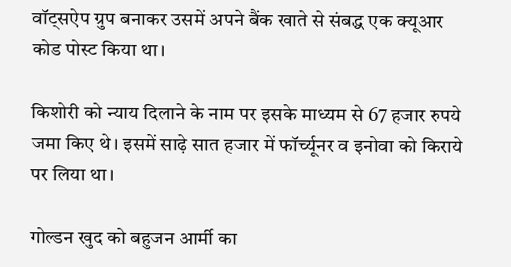वॉट्सऐप ग्रुप बनाकर उसमें अपने बैंक खाते से संबद्ध एक क्यूआर कोड पोस्ट किया था।

किशोरी को न्याय दिलाने के नाम पर इसके माध्यम से 67 हजार रुपये जमा किए थे। इसमें साढ़े सात हजार में फॉर्च्यूनर व इनोवा को किराये पर लिया था।

गोल्डन खुद को बहुजन आर्मी का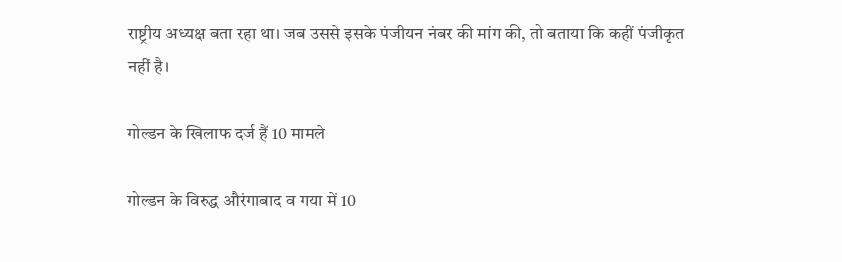राष्ट्रीय अध्यक्ष बता रहा था। जब उससे इसके पंजीयन नंबर की मांग की, तो बताया कि कहीं पंजीकृत नहीं है।

गोल्डन के खिलाफ दर्ज हैं 10 मामले

गोल्डन के विरुद्ध औरंगाबाद व गया में 10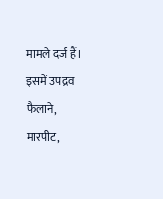मामले दर्ज हैं। इसमें उपद्रव फैलाने, मारपीट,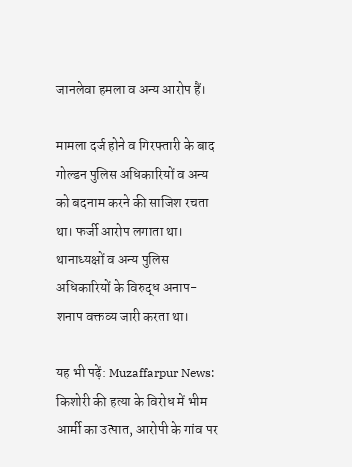जानलेवा हमला व अन्य आरोप हैं।

मामला दर्ज होने व गिरफ्तारी के बाद गोल्डन पुलिस अधिकारियों व अन्य को बदनाम करने की साजिश रचता था। फर्जी आरोप लगाता था। थानाध्यक्षों व अन्य पुलिस अधिकारियों के विरुद्ध अनाप-शनाप वक्तव्य जारी करता था।

यह भी पढ़ें: Muzaffarpur News: किशोरी की हत्या के विरोध में भीम आर्मी का उत्पात, आरोपी के गांव पर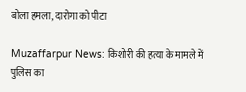बोला हमला, दारोगा को पीटा

Muzaffarpur News: किशोरी की हत्या के मामले में पुलिस का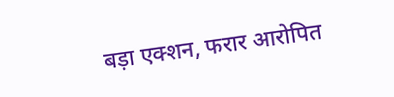बड़ा एक्शन, फरार आरोपित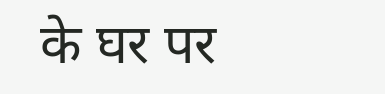के घर पर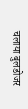चलाया बुलडोजर